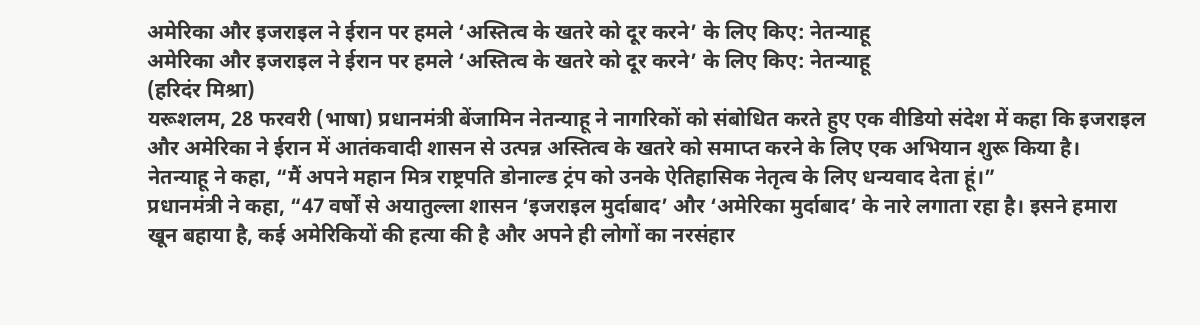अमेरिका और इजराइल ने ईरान पर हमले ‘अस्तित्व के खतरे को दूर करने’ के लिए किए: नेतन्याहू
अमेरिका और इजराइल ने ईरान पर हमले ‘अस्तित्व के खतरे को दूर करने’ के लिए किए: नेतन्याहू
(हरिदंर मिश्रा)
यरूशलम, 28 फरवरी (भाषा) प्रधानमंत्री बेंजामिन नेतन्याहू ने नागरिकों को संबोधित करते हुए एक वीडियो संदेश में कहा कि इजराइल और अमेरिका ने ईरान में आतंकवादी शासन से उत्पन्न अस्तित्व के खतरे को समाप्त करने के लिए एक अभियान शुरू किया है।
नेतन्याहू ने कहा, “मैं अपने महान मित्र राष्ट्रपति डोनाल्ड ट्रंप को उनके ऐतिहासिक नेतृत्व के लिए धन्यवाद देता हूं।”
प्रधानमंत्री ने कहा, “47 वर्षों से अयातुल्ला शासन ‘इजराइल मुर्दाबाद’ और ‘अमेरिका मुर्दाबाद’ के नारे लगाता रहा है। इसने हमारा खून बहाया है, कई अमेरिकियों की हत्या की है और अपने ही लोगों का नरसंहार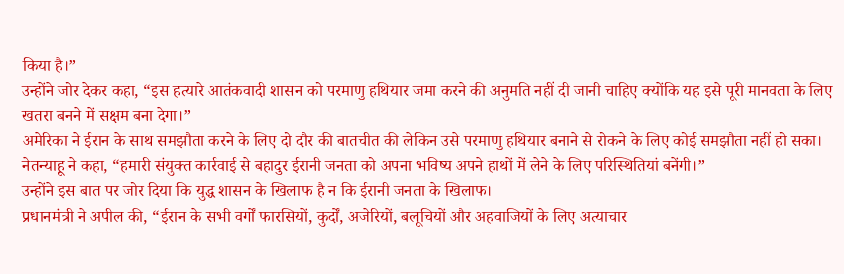किया है।”
उन्होंने जोर देकर कहा, “इस हत्यारे आतंकवादी शासन को परमाणु हथियार जमा करने की अनुमति नहीं दी जानी चाहिए क्योंकि यह इसे पूरी मानवता के लिए खतरा बनने में सक्षम बना देगा।”
अमेरिका ने ईरान के साथ समझौता करने के लिए दो दौर की बातचीत की लेकिन उसे परमाणु हथियार बनाने से रोकने के लिए कोई समझौता नहीं हो सका।
नेतन्याहू ने कहा, “हमारी संयुक्त कार्रवाई से बहादुर ईरानी जनता को अपना भविष्य अपने हाथों में लेने के लिए परिस्थितियां बनेंगी।”
उन्होंने इस बात पर जोर दिया कि युद्ध शासन के खिलाफ है न कि ईरानी जनता के खिलाफ।
प्रधानमंत्री ने अपील की, “ईरान के सभी वर्गों फारसियों, कुर्दों, अजेरियों, बलूचियों और अहवाजियों के लिए अत्याचार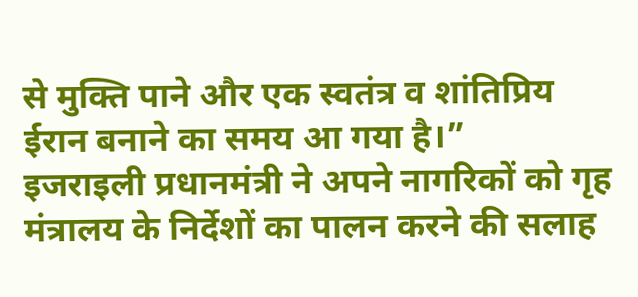से मुक्ति पाने और एक स्वतंत्र व शांतिप्रिय ईरान बनाने का समय आ गया है।”
इजराइली प्रधानमंत्री ने अपने नागरिकों को गृह मंत्रालय के निर्देशों का पालन करने की सलाह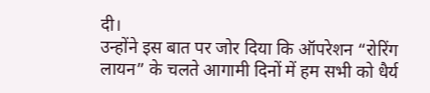दी।
उन्होंने इस बात पर जोर दिया कि ऑपरेशन “रोरिंग लायन” के चलते आगामी दिनों में हम सभी को धैर्य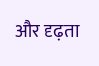और दृढ़ता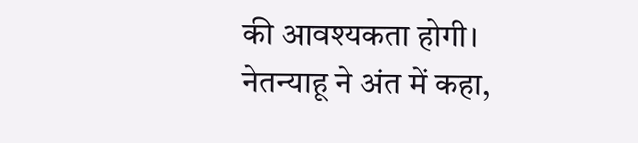की आवश्यकता होगी।
नेतन्याहू ने अंत में कहा,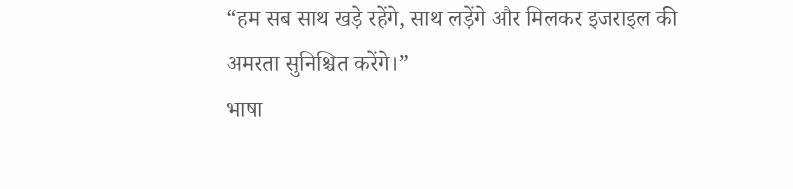“हम सब साथ खड़े रहेंगे, साथ लड़ेंगे और मिलकर इजराइल की अमरता सुनिश्चित करेंगे।”
भाषा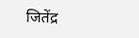जितेंद्र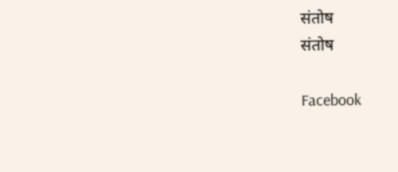संतोष
संतोष

Facebook